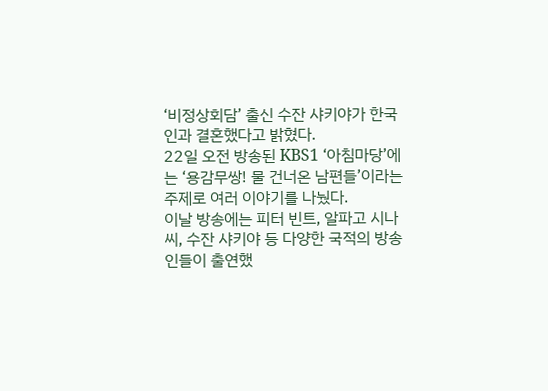‘비정상회담’ 출신 수잔 샤키야가 한국인과 결혼했다고 밝혔다.
22일 오전 방송된 KBS1 ‘아침마당’에는 ‘용감무쌍! 물 건너온 남편들’이라는 주제로 여러 이야기를 나눴다.
이날 방송에는 피터 빈트, 알파고 시나씨, 수잔 샤키야 등 다양한 국적의 방송인들이 출연했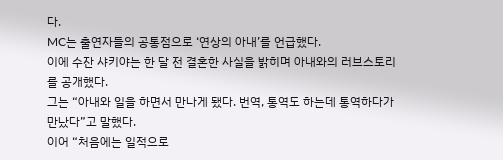다.
MC는 출연자들의 공통점으로 ‘연상의 아내’를 언급했다.
이에 수잔 샤키야는 한 달 전 결혼한 사실을 밝히며 아내와의 러브스토리를 공개했다.
그는 “아내와 일을 하면서 만나게 됐다. 번역, 통역도 하는데 통역하다가 만났다”고 말했다.
이어 “처음에는 일적으로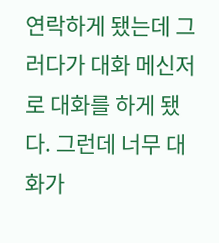연락하게 됐는데 그러다가 대화 메신저로 대화를 하게 됐다. 그런데 너무 대화가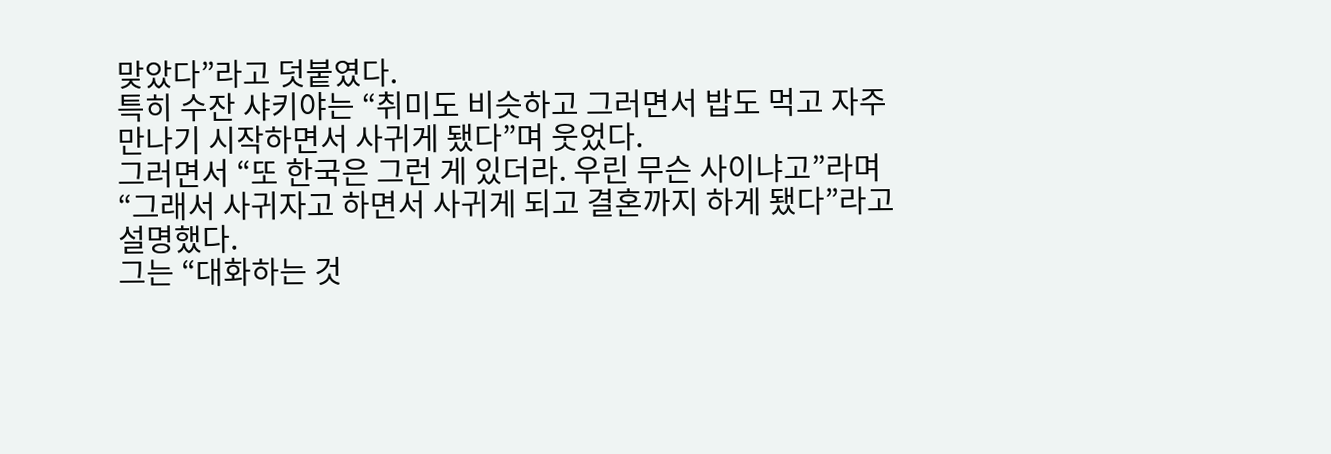맞았다”라고 덧붙였다.
특히 수잔 샤키야는 “취미도 비슷하고 그러면서 밥도 먹고 자주 만나기 시작하면서 사귀게 됐다”며 웃었다.
그러면서 “또 한국은 그런 게 있더라. 우린 무슨 사이냐고”라며 “그래서 사귀자고 하면서 사귀게 되고 결혼까지 하게 됐다”라고 설명했다.
그는 “대화하는 것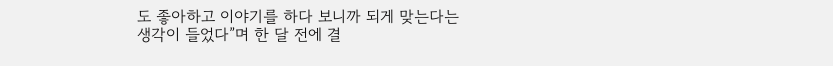도 좋아하고 이야기를 하다 보니까 되게 맞는다는 생각이 들었다”며 한 달 전에 결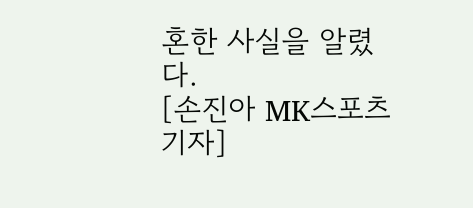혼한 사실을 알렸다.
[손진아 MK스포츠 기자]